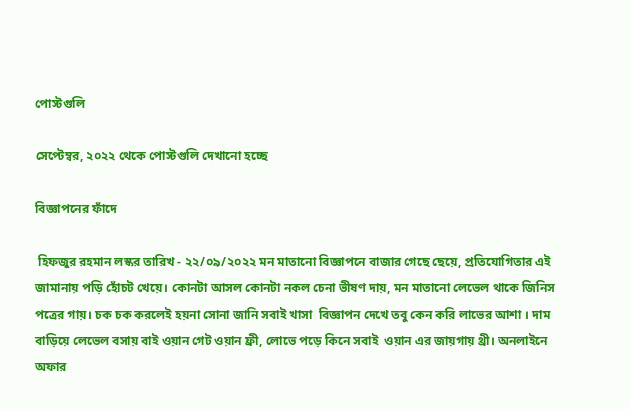পোস্টগুলি

সেপ্টেম্বর, ২০২২ থেকে পোস্টগুলি দেখানো হচ্ছে

বিজ্ঞাপনের ফাঁদে

 হিফজুর রহমান লস্কর তারিখ - ২২/০৯/২০২২ মন মাতানো বিজ্ঞাপনে বাজার গেছে ছেয়ে, প্রতিযোগিতার এই জামানায় পড়ি হোঁচট খেয়ে। কোনটা আসল কোনটা নকল চেনা ভীষণ দায়, মন মাতানো লেভেল থাকে জিনিস পত্রের গায়। চক চক করলেই হয়না সোনা জানি সবাই খাসা  বিজ্ঞাপন দেখে তবু কেন করি লাভের আশা । দাম বাড়িয়ে লেভেল বসায় বাই ওয়ান গেট ওয়ান ফ্রী, লোভে পড়ে কিনে সবাই  ওয়ান এর জায়গায় থ্রী। অনলাইনে অফার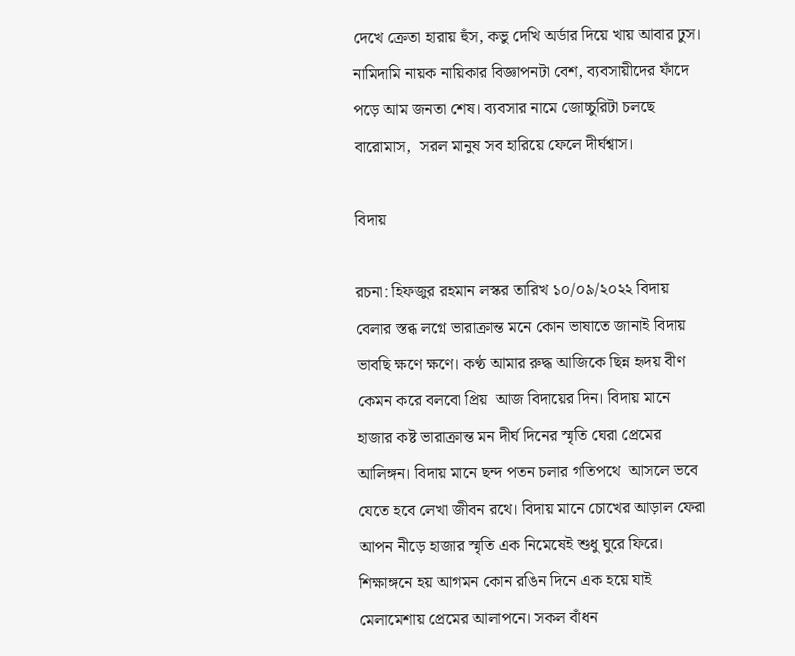দেখে ক্রেতা হারায় হুঁস, কভু দেখি অর্ডার দিয়ে খায় আবার ঢুস। নামিদামি নায়ক নায়িকার বিজ্ঞাপনটা বেশ, ব্যবসায়ীদের ফাঁদে পড়ে আম জনতা শেষ। ব্যবসার নামে জোচ্চুরিটা চলছে বারোমাস,  সরল মানুষ সব হারিয়ে ফেলে দীর্ঘশ্বাস।

বিদায়

রচনা: হিফজুর রহমান লস্কর তারিখ ১০/০৯/২০২২ বিদায় বেলার স্তব্ধ লগ্নে ভারাক্রান্ত মনে কোন ভাষাতে জানাই বিদায় ভাবছি ক্ষণে ক্ষণে। কণ্ঠ আমার রুদ্ধ আজিকে ছিন্ন হৃদয় বীণ কেমন করে বলবো প্রিয়  আজ বিদায়ের দিন। বিদায় মানে হাজার কষ্ট ভারাক্রান্ত মন দীর্ঘ দিনের স্মৃতি ঘেরা প্রেমের আলিঙ্গন। বিদায় মানে ছন্দ পতন চলার গতিপথে  আসলে ভবে যেতে হবে লেখা জীবন রথে। বিদায় মানে চোখের আড়াল ফেরা আপন নীড়ে হাজার স্মৃতি এক নিমেষেই শুধু ঘুরে ফিরে। শিক্ষাঙ্গনে হয় আগমন কোন রঙিন দিনে এক হয়ে যাই মেলামেশায় প্রেমের আলাপনে। সকল বাঁধন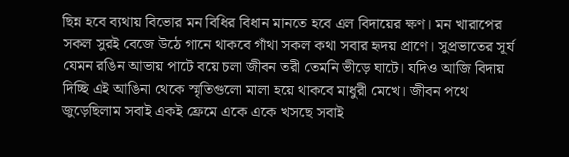ছিন্ন হবে ব্যথায় বিভোর মন বিধির বিধান মানতে হবে এল বিদায়ের ক্ষণ। মন খারাপের সকল সুরই বেজে উঠে গানে থাকবে গাঁথা সকল কথা সবার হৃদয় প্রাণে। সুপ্রভাতের সূর্য যেমন রঙিন আভায় পাটে বয়ে চলা জীবন তরী তেমনি ভীড়ে ঘাটে। যদিও আজি বিদায় দিচ্ছি এই আঙিনা থেকে স্মৃতিগুলো মালা হয়ে থাকবে মাধুরী মেখে। জীবন পথে জুড়েছিলাম সবাই একই ফ্রেমে একে একে খসছে সবাই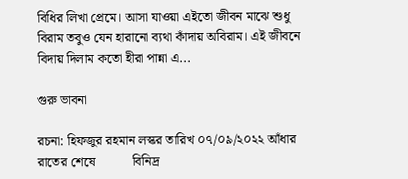বিধির লিখা প্রেমে। আসা যাওয়া এইতো জীবন মাঝে শুধু বিরাম তবুও যেন হারানো ব্যথা কাঁদায় অবিরাম। এই জীবনে বিদায় দিলাম কতো হীরা পান্না এ...

গুরু ভাবনা

রচনা: হিফজুর রহমান লস্কর তারিখ ০৭/০৯/২০২২ আঁধার রাতের শেষে           বিনিদ্র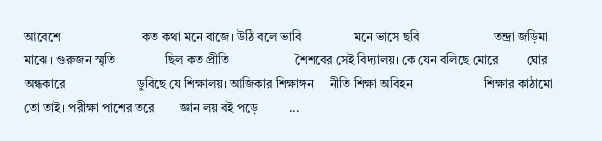আবেশে                          কত কথা মনে বাজে। উঠি বলে ভাবি                 মনে ভাসে ছবি                        তন্দ্রা জড়িমা মাঝে । গুরুজন স্মৃতি                ছিল কত প্রীতি                     শৈশবের সেই বিদ্যালয়। কে যেন বলিছে মোরে         ঘোর অন্ধকারে                       ডুবিছে যে শিক্ষালয়। আজিকার শিক্ষাঙ্গন     নীতি শিক্ষা অবিহন                       শিক্ষার কাঠামো তো তাই। পরীক্ষা পাশের তরে        জ্ঞান লয় বই পড়ে          ...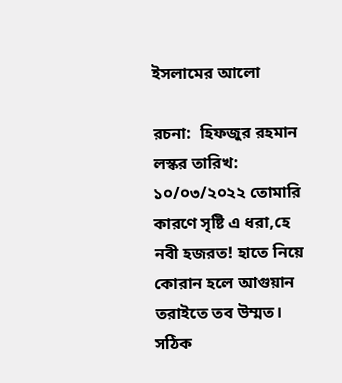ইসলামের আলো

রচনা:  হিফজুর রহমান লস্কর তারিখ: ১০/০৩/২০২২ তোমারি কারণে সৃষ্টি এ ধরা,হে নবী হজরত! হাতে নিয়ে কোরান হলে আগুয়ান তরাইতে তব উম্মত। সঠিক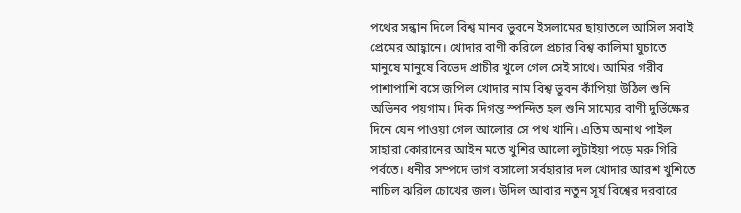পথের সন্ধান দিলে বিশ্ব মানব ভুবনে ইসলামের ছায়াতলে আসিল সবাই প্রেমের আহ্বানে। খোদার বাণী করিলে প্রচার বিশ্ব কালিমা ঘুচাতে মানুষে মানুষে বিভেদ প্রাচীর খুলে গেল সেই সাথে। আমির গরীব পাশাপাশি বসে জপিল খোদার নাম বিশ্ব ভুবন কাঁপিয়া উঠিল শুনি অভিনব পয়গাম। দিক দিগন্ত স্পন্দিত হল শুনি সাম্যের বাণী দুর্ভিক্ষের দিনে যেন পাওয়া গেল আলোর সে পথ খানি। এতিম অনাথ পাইল সাহারা কোরানের আইন মতে খুশির আলো লুটাইয়া পড়ে মরু গিরি পর্বতে। ধনীর সম্পদে ভাগ বসালো সর্বহারার দল খোদার আরশ খুশিতে নাচিল ঝরিল চোখের জল। উদিল আবার নতুন সূর্য বিশ্বের দরবারে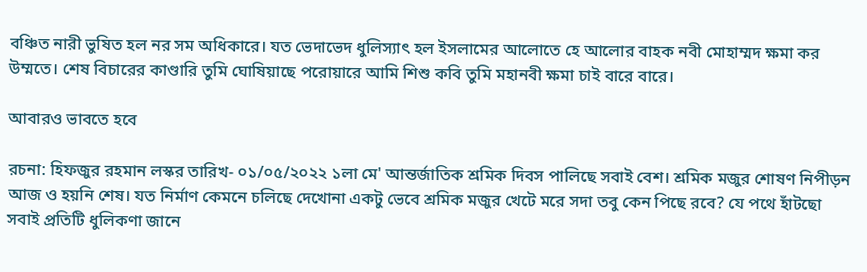বঞ্চিত নারী ভুষিত হল নর সম অধিকারে। যত ভেদাভেদ ধুলিস্যাৎ হল ইসলামের আলোতে হে আলোর বাহক নবী মোহাম্মদ ক্ষমা কর উম্মতে। শেষ বিচারের কাণ্ডারি তুমি ঘোষিয়াছে পরোয়ারে আমি শিশু কবি তুমি মহানবী ক্ষমা চাই বারে বারে।

আবারও ভাবতে হবে

রচনা: হিফজুর রহমান লস্কর তারিখ- ০১/০৫/২০২২ ১লা মে' আন্তর্জাতিক শ্রমিক দিবস পালিছে সবাই বেশ। শ্রমিক মজুর শোষণ নিপীড়ন আজ ও হয়নি শেষ। যত নির্মাণ কেমনে চলিছে দেখোনা একটু ভেবে শ্রমিক মজুর খেটে মরে সদা তবু কেন পিছে রবে? যে পথে হাঁটছো সবাই প্রতিটি ধুলিকণা জানে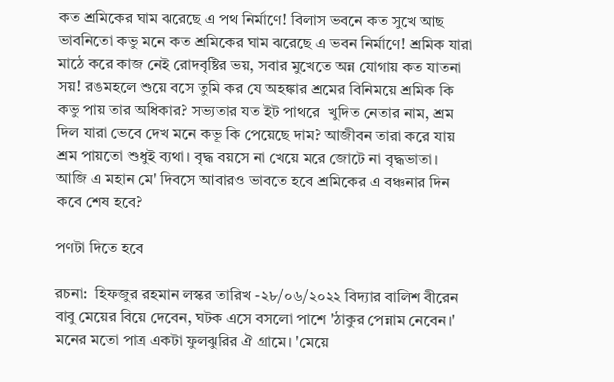কত শ্রমিকের ঘাম ঝরেছে এ পথ নির্মাণে! বিলাস ভবনে কত সুখে আছ ভাবনিতো কভু মনে কত শ্রমিকের ঘাম ঝরেছে এ ভবন নির্মাণে! শ্রমিক যারা মাঠে করে কাজ নেই রোদবৃষ্টির ভয়, সবার মুখেতে অন্ন যোগায় কত যাতনা সয়! রঙমহলে শুয়ে বসে তুমি কর যে অহঙ্কার শ্রমের বিনিময়ে শ্রমিক কি কভু পায় তার অধিকার? সভ্যতার যত ইট পাথরে  খুদিত নেতার নাম, শ্রম দিল যারা ভেবে দেখ মনে কভূ কি পেয়েছে দাম? আজীবন তারা করে যায় শ্রম পায়তো শুধুই ব্যথা। বৃদ্ধ বয়সে না খেয়ে মরে জোটে না বৃদ্ধভাতা। আজি এ মহান মে' দিবসে আবারও ভাবতে হবে শ্রমিকের এ বঞ্চনার দিন কবে শেষ হবে?

পণটা দিতে হবে

রচনা:  হিফজুর রহমান লস্কর তারিখ -২৮/০৬/২০২২ বিদ্যার বালিশ বীরেন বাবু মেয়ের বিয়ে দেবেন, ঘটক এসে বসলো পাশে 'ঠাকুর পেন্নাম নেবেন।' মনের মতো পাত্র একটা ফুলঝুরির ঐ গ্রামে। 'মেয়ে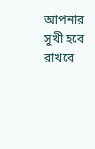আপনার সুখী হবে রাখবে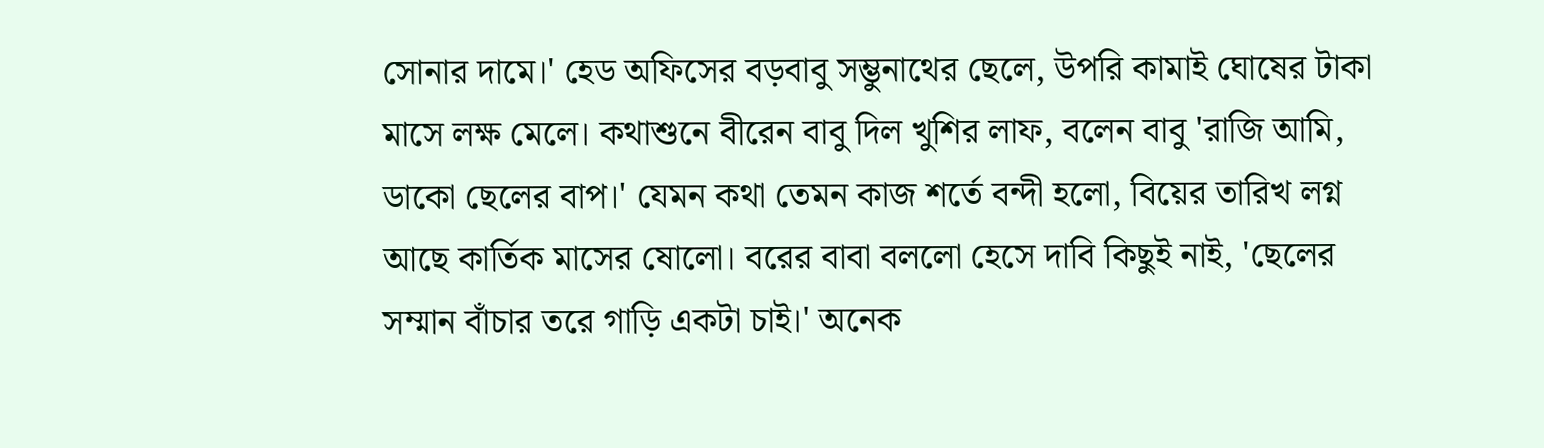সোনার দামে।' হেড অফিসের বড়বাবু সম্ভুনাথের ছেলে, উপরি কামাই ঘোষের টাকা মাসে লক্ষ মেলে। কথাশুনে বীরেন বাবু দিল খুশির লাফ, বলেন বাবু 'রাজি আমি, ডাকো ছেলের বাপ।' যেমন কথা তেমন কাজ শর্তে বন্দী হলো, বিয়ের তারিখ লগ্ন আছে কার্তিক মাসের ষোলো। বরের বাবা বললো হেসে দাবি কিছুই নাই, 'ছেলের সম্মান বাঁচার তরে গাড়ি একটা চাই।' অনেক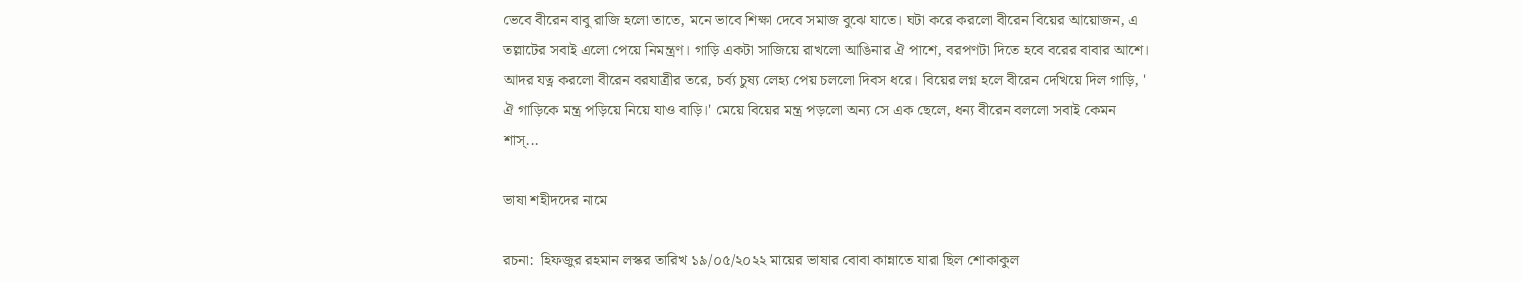ভেবে বীরেন বাবু রাজি হলো তাতে, মনে ভাবে শিক্ষা দেবে সমাজ বুঝে যাতে। ঘটা করে করলো বীরেন বিয়ের আয়োজন, এ তল্লাটের সবাই এলো পেয়ে নিমন্ত্রণ। গাড়ি একটা সাজিয়ে রাখলো আঙিনার ঐ পাশে, বরপণটা দিতে হবে বরের বাবার আশে। আদর যত্ন করলো বীরেন বরযাত্রীর তরে, চর্ব্য চুষ্য লেহ্য পেয় চললো দিবস ধরে। বিয়ের লগ্ন হলে বীরেন দেখিয়ে দিল গাড়ি, ' ঐ গাড়িকে মন্ত্র পড়িয়ে নিয়ে যাও বাড়ি।' মেয়ে বিয়ের মন্ত্র পড়লো অন্য সে এক ছেলে, ধন্য বীরেন বললো সবাই কেমন শাস্...

ভাষা শহীদদের নামে

রচনা:  হিফজুর রহমান লস্কর তারিখ ১৯/০৫/২০২২ মায়ের ভাষার বোবা কান্নাতে যারা ছিল শোকাকুল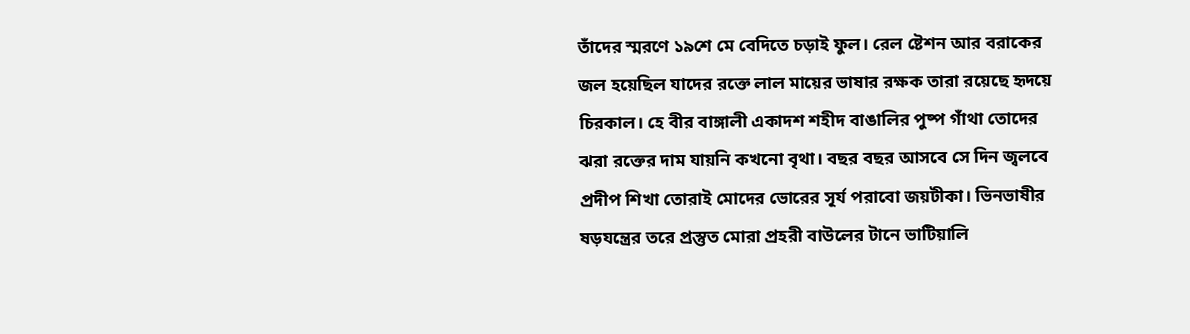তাঁদের স্মরণে ১৯শে মে বেদিতে চড়াই ফুল। রেল ষ্টেশন আর বরাকের জল হয়েছিল যাদের রক্তে লাল মায়ের ভাষার রক্ষক তারা রয়েছে হৃদয়ে চিরকাল। হে বীর বাঙ্গালী একাদশ শহীদ বাঙালির পুষ্প গাঁথা তোদের ঝরা রক্তের দাম যায়নি কখনো বৃথা। বছর বছর আসবে সে দিন জ্বলবে প্রদীপ শিখা তোরাই মোদের ভোরের সূর্য পরাবো জয়টীকা। ভিনভাষীর ষড়যন্ত্রের তরে প্রস্তুত মোরা প্রহরী বাউলের টানে ভাটিয়ালি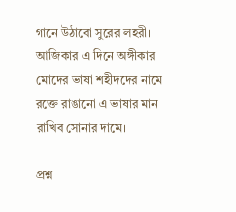গানে উঠাবো সুরের লহরী। আজিকার এ দিনে অঙ্গীকার মোদের ভাষা শহীদদের নামে রক্তে রাঙানো এ ভাষার মান রাখিব সোনার দামে।

প্রশ্ন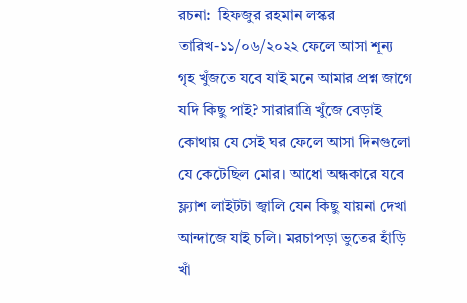রচনা:  হিফজুর রহমান লস্কর তারিখ-১১/০৬/২০২২ ফেলে আসা শূন্য গৃহ খুঁজতে যবে যাই মনে আমার প্রশ্ন জাগে যদি কিছু পাই? সারারাত্রি খুঁজে বেড়াই কোথায় যে সেই ঘর ফেলে আসা দিনগুলো যে কেটেছিল মোর। আধো অন্ধকারে যবে ফ্ল্যাশ লাইটটা জ্বালি যেন কিছু যায়না দেখা আন্দাজে যাই চলি। মরচাপড়া ভুতের হাঁড়ি খাঁ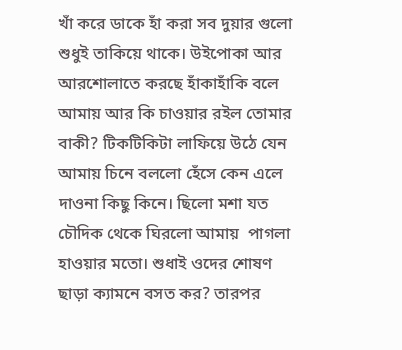খাঁ করে ডাকে হাঁ করা সব দুয়ার গুলো শুধুই তাকিয়ে থাকে। উইপোকা আর আরশোলাতে করছে হাঁকাহাঁকি বলে আমায় আর কি চাওয়ার রইল তোমার বাকী? টিকটিকিটা লাফিয়ে উঠে যেন আমায় চিনে বললো হেঁসে কেন এলে দাওনা কিছু কিনে। ছিলো মশা যত চৌদিক থেকে ঘিরলো আমায়  পাগলা হাওয়ার মতো। শুধাই ওদের শোষণ ছাড়া ক্যামনে বসত কর? তারপর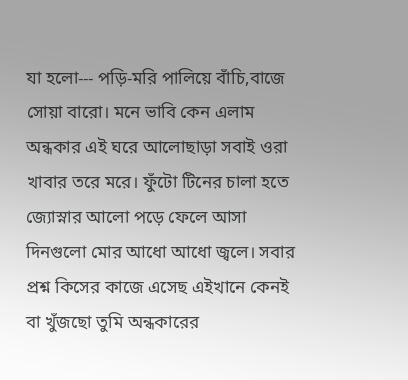যা হলো--- পড়ি-মরি পালিয়ে বাঁচি,বাজে সোয়া বারো। মনে ভাবি কেন এলাম অন্ধকার এই ঘরে আলোছাড়া সবাই ওরা খাবার তরে মরে। ফুঁটো টিনের চালা হতে জ্যোস্নার আলো পড়ে ফেলে আসা দিনগুলো মোর আধো আধো জ্বলে। সবার প্রশ্ন কিসের কাজে এসেছ এইখানে কেনই বা খুঁজছো তুমি অন্ধকারের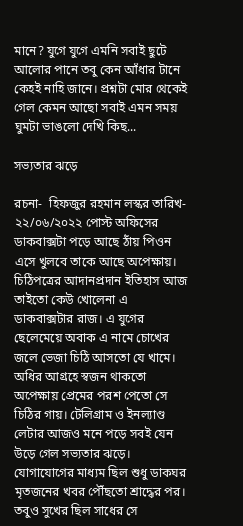মানে? যুগে যুগে এমনি সবাই ছুটে আলোর পানে তবু কেন আঁধার টানে কেহই নাহি জানে। প্রশ্নটা মোর থেকেই গেল কেমন আছো সবাই এমন সময় ঘুমটা ভাঙলো দেখি কিছ...

সভ্যতার ঝড়ে

রচনা-  হিফজুর রহমান লস্কর তারিখ- ২২/০৬/২০২২ পোস্ট অফিসের ডাকবাক্সটা পড়ে আছে ঠাঁয় পিওন এসে খুলবে তাকে আছে অপেক্ষায়। চিঠিপত্রের আদানপ্রদান ইতিহাস আজ তাইতো কেউ খোলেনা এ ডাকবাক্সটার রাজ। এ যুগের ছেলেমেয়ে অবাক এ নামে চোখের জলে ভেজা চিঠি আসতো যে খামে। অধির আগ্রহে স্বজন থাকতো অপেক্ষায় প্রেমের পরশ পেতো সে চিঠির গায়। টেলিগ্রাম ও ইনল্যাণ্ড লেটার আজও মনে পড়ে সবই যেন উড়ে গেল সভ্যতার ঝড়ে। যোগাযোগের মাধ্যম ছিল শুধু ডাকঘর মৃতজনের খবর পৌঁছতো শ্রাদ্ধের পর। তবুও সুখের ছিল সাধের সে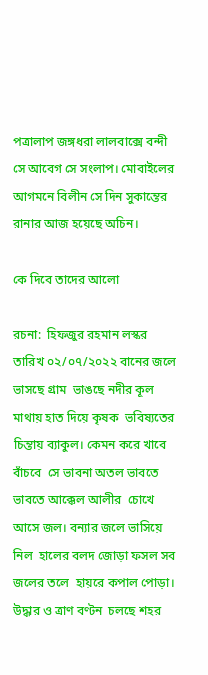পত্রালাপ জঙ্গধরা লালবাক্সে বন্দী সে আবেগ সে সংলাপ। মোবাইলের আগমনে বিলীন সে দিন সুকান্তের রানার আজ হয়েছে অচিন।

কে দিবে তাদের আলো

রচনা:  হিফজুর রহমান লস্কর তারিখ ০২/০৭/২০২২ বানের জলে ভাসছে গ্রাম  ভাঙছে নদীর কূল মাথায় হাত দিয়ে কৃষক  ভবিষ্যতের চিন্তায় ব্যাকুল। কেমন করে খাবে বাঁচবে  সে ভাবনা অতল ভাবতে ভাবতে আক্কেল আলীর  চোখে আসে জল। বন্যার জলে ভাসিয়ে নিল  হালের বলদ জোড়া ফসল সব জলের তলে  হায়রে কপাল পোড়া। উদ্ধার ও ত্রাণ বণ্টন  চলছে শহর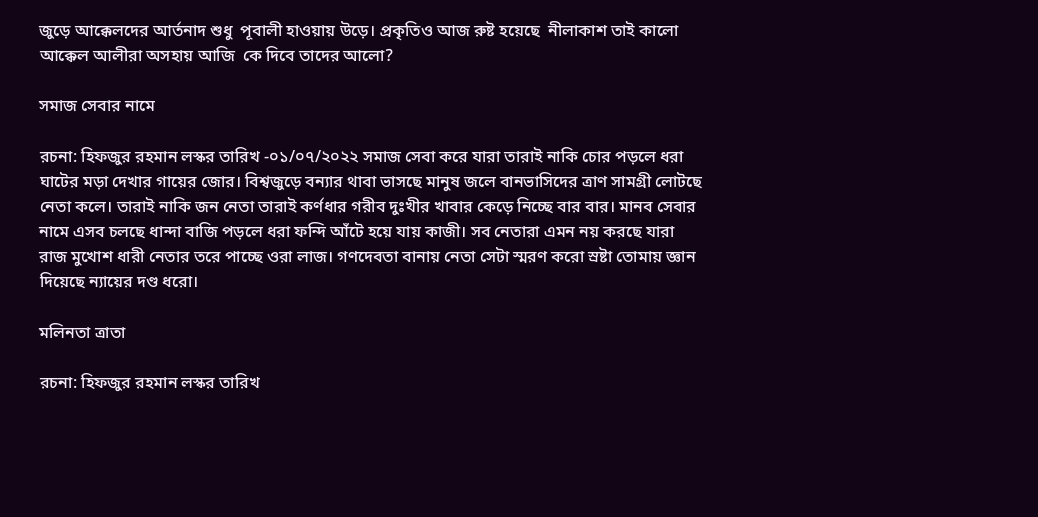জুড়ে আক্কেলদের আর্তনাদ শুধু  পূবালী হাওয়ায় উড়ে। প্রকৃতিও আজ রুষ্ট হয়েছে  নীলাকাশ তাই কালো আক্কেল আলীরা অসহায় আজি  কে দিবে তাদের আলো?

সমাজ সেবার নামে

রচনা: হিফজুর রহমান লস্কর তারিখ -০১/০৭/২০২২ সমাজ সেবা করে যারা তারাই নাকি চোর পড়লে ধরা ঘাটের মড়া দেখার গায়ের জোর। বিশ্বজুড়ে বন্যার থাবা ভাসছে মানুষ জলে বানভাসিদের ত্রাণ সামগ্রী লোটছে নেতা কলে। তারাই নাকি জন নেতা তারাই কর্ণধার গরীব দুঃখীর খাবার কেড়ে নিচ্ছে বার বার। মানব সেবার নামে এসব চলছে ধান্দা বাজি পড়লে ধরা ফন্দি আঁটে হয়ে যায় কাজী। সব নেতারা এমন নয় করছে যারা রাজ মুখোশ ধারী নেতার তরে পাচ্ছে ওরা লাজ। গণদেবতা বানায় নেতা সেটা স্মরণ করো স্রষ্টা তোমায় জ্ঞান দিয়েছে ন্যায়ের দণ্ড ধরো।

মলিনতা ত্রাতা

রচনা: হিফজুর রহমান লস্কর তারিখ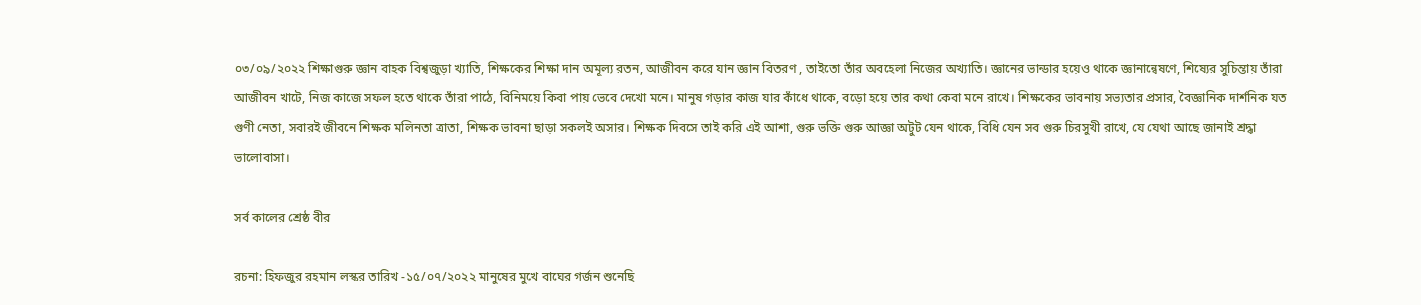০৩/০৯/২০২২ শিক্ষাগুরু জ্ঞান বাহক বিশ্বজুড়া খ্যাতি, শিক্ষকের শিক্ষা দান অমূল্য রতন, আজীবন করে যান জ্ঞান বিতরণ , তাইতো তাঁর অবহেলা নিজের অখ্যাতি। জ্ঞানের ভান্ডার হয়েও থাকে জ্ঞানান্বেষণে, শিষ্যের সুচিন্তায় তাঁরা আজীবন খাটে, নিজ কাজে সফল হতে থাকে তাঁরা পাঠে, বিনিময়ে কিবা পায় ভেবে দেখো মনে। মানুষ গড়ার কাজ যার কাঁধে থাকে, বড়ো হয়ে তার কথা কেবা মনে রাখে। শিক্ষকের ভাবনায় সভ্যতার প্রসার, বৈজ্ঞানিক দার্শনিক যত গুণী নেতা, সবারই জীবনে শিক্ষক মলিনতা ত্রাতা, শিক্ষক ভাবনা ছাড়া সকলই অসার। শিক্ষক দিবসে তাই করি এই আশা, গুরু ভক্তি গুরু আজ্ঞা অটুট যেন থাকে, বিধি যেন সব গুরু চিরসুখী রাখে, যে যেথা আছে জানাই শ্রদ্ধা ভালোবাসা।

সর্ব কালের শ্রেষ্ঠ বীর

রচনা: হিফজুর রহমান লস্কর তারিখ -১৫/০৭/২০২২ মানুষের মুখে বাঘের গর্জন শুনেছি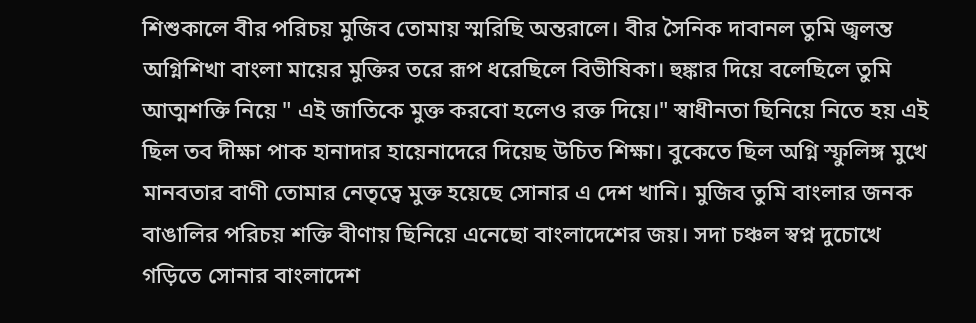শিশুকালে বীর পরিচয় মুজিব তোমায় স্মরিছি অন্তরালে। বীর সৈনিক দাবানল তুমি জ্বলন্ত অগ্নিশিখা বাংলা মায়ের মুক্তির তরে রূপ ধরেছিলে বিভীষিকা। হুঙ্কার দিয়ে বলেছিলে তুমি আত্মশক্তি নিয়ে " এই জাতিকে মুক্ত করবো হলেও রক্ত দিয়ে।" স্বাধীনতা ছিনিয়ে নিতে হয় এই ছিল তব দীক্ষা পাক হানাদার হায়েনাদেরে দিয়েছ উচিত শিক্ষা। বুকেতে ছিল অগ্নি স্ফুলিঙ্গ মুখে মানবতার বাণী তোমার নেতৃত্বে মুক্ত হয়েছে সোনার এ দেশ খানি। মুজিব তুমি বাংলার জনক বাঙালির পরিচয় শক্তি বীণায় ছিনিয়ে এনেছো বাংলাদেশের জয়। সদা চঞ্চল স্বপ্ন দুচোখে গড়িতে সোনার বাংলাদেশ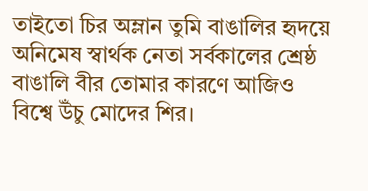তাইতো চির অম্লান তুমি বাঙালির হৃদয়ে অনিমেষ স্বার্থক নেতা সর্বকালের শ্রেষ্ঠ বাঙালি বীর তোমার কারণে আজিও বিশ্বে উঁচু মোদের শির।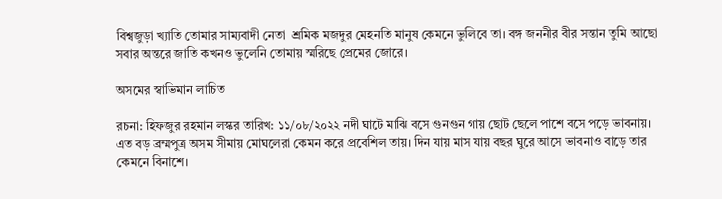বিশ্বজুড়া খ্যাতি তোমার সাম্যবাদী নেতা  শ্রমিক মজদুর মেহনতি মানুষ কেমনে ভুলিবে তা। বঙ্গ জননীর বীর সন্তান তুমি আছো সবার অন্তরে জাতি কখনও ভুলেনি তোমায় স্মরিছে প্রেমের জোরে।

অসমের স্বাভিমান লাচিত

রচনা: হিফজুর রহমান লস্কর তারিখ: ১১/০৮/২০২২ নদী ঘাটে মাঝি বসে গুনগুন গায় ছোট ছেলে পাশে বসে পড়ে ভাবনায়। এত বড় ব্রম্মপুত্র অসম সীমায় মোঘলেরা কেমন করে প্রবেশিল তায়। দিন যায় মাস যায় বছর ঘুরে আসে ভাবনাও বাড়ে তার কেমনে বিনাশে।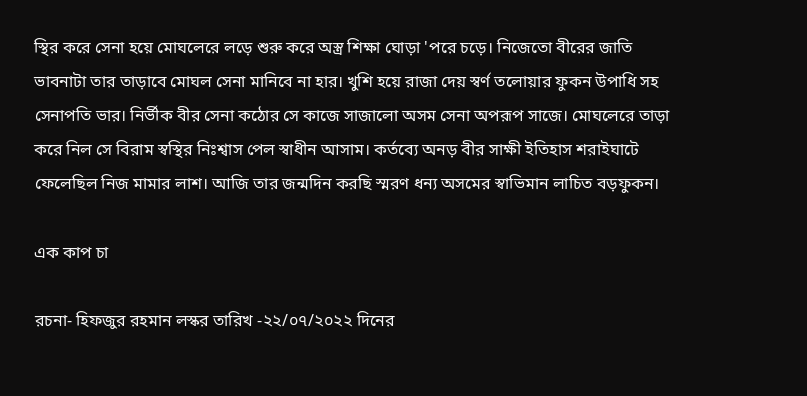স্থির করে সেনা হয়ে মোঘলেরে লড়ে শুরু করে অস্ত্র শিক্ষা ঘোড়া 'পরে চড়ে। নিজেতো বীরের জাতি ভাবনাটা তার তাড়াবে মোঘল সেনা মানিবে না হার। খুশি হয়ে রাজা দেয় স্বর্ণ তলোয়ার ফুকন উপাধি সহ সেনাপতি ভার। নির্ভীক বীর সেনা কঠোর সে কাজে সাজালো অসম সেনা অপরূপ সাজে। মোঘলেরে তাড়া করে নিল সে বিরাম স্বস্থির নিঃশ্বাস পেল স্বাধীন আসাম। কর্তব্যে অনড় বীর সাক্ষী ইতিহাস শরাইঘাটে ফেলেছিল নিজ মামার লাশ। আজি তার জন্মদিন করছি স্মরণ ধন্য অসমের স্বাভিমান লাচিত বড়ফুকন।

এক কাপ চা

রচনা- হিফজুর রহমান লস্কর তারিখ -২২/০৭/২০২২ দিনের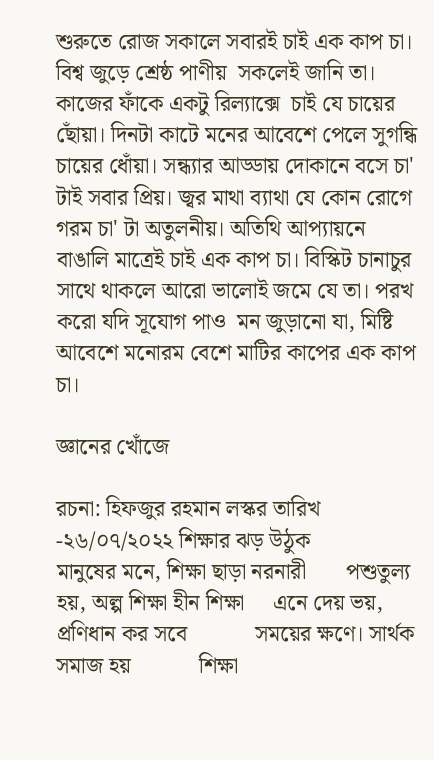শুরুতে রোজ সকালে সবারই চাই এক কাপ চা। বিশ্ব জুড়ে শ্রেষ্ঠ পাণীয়  সকলেই জানি তা। কাজের ফাঁকে একটু রিল্যাক্সে  চাই যে চায়ের ছোঁয়া। দিনটা কাটে মনের আবেশে পেলে সুগন্ধি চায়ের ধোঁয়া। সন্ধ্যার আড্ডায় দোকানে বসে চা' টাই সবার প্রিয়। জ্বর মাথা ব্যাথা যে কোন রোগে গরম চা' টা অতুলনীয়। অতিথি আপ্যায়নে বাঙালি মাত্রেই চাই এক কাপ চা। বিস্কিট চানাচুর সাথে থাকলে আরো ভালোই জমে যে তা। পরখ করো যদি সূযোগ পাও  মন জুড়ানো যা, মিষ্টি আবেশে মনোরম বেশে মাটির কাপের এক কাপ চা।

জ্ঞানের খোঁজে

রচনা: হিফজুর রহমান লস্কর তারিখ -২৬/০৭/২০২২ শিক্ষার ঝড় উঠুক         মানুষের মনে, শিক্ষা ছাড়া নরনারী       পশুতুল্য হয়, অল্প শিক্ষা হীন শিক্ষা     এনে দেয় ভয়, প্রণিধান কর সবে            সময়ের ক্ষণে। সার্থক সমাজ হয়            শিক্ষা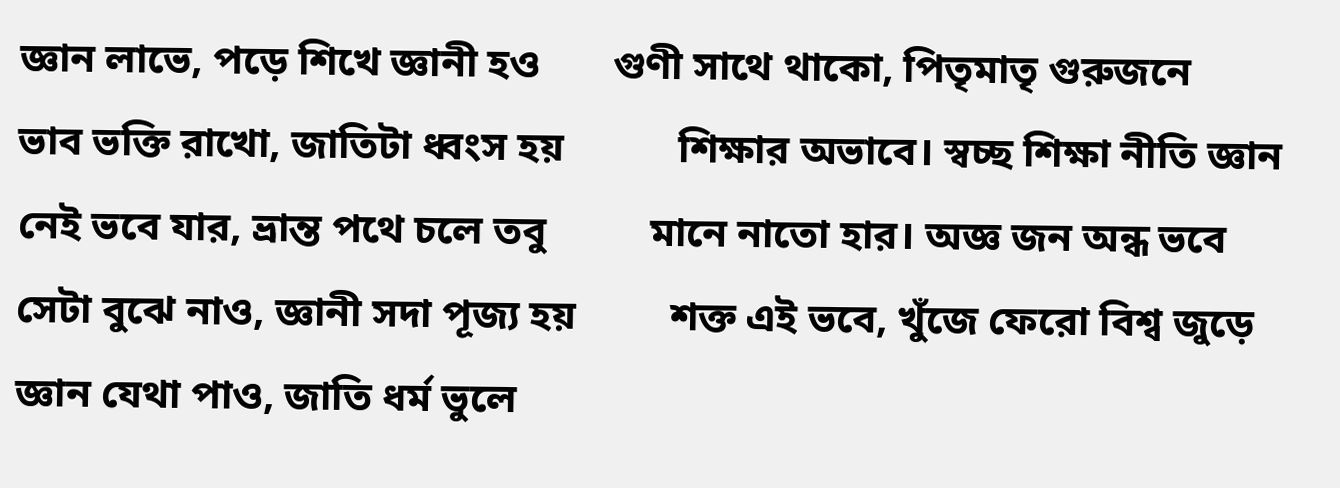জ্ঞান লাভে, পড়ে শিখে জ্ঞানী হও       গুণী সাথে থাকো, পিতৃমাতৃ গুরুজনে          ভাব ভক্তি রাখো, জাতিটা ধ্বংস হয়           শিক্ষার অভাবে। স্বচ্ছ শিক্ষা নীতি জ্ঞান     নেই ভবে যার, ভ্রান্ত পথে চলে তবু          মানে নাতো হার। অজ্ঞ জন অন্ধ ভবে         সেটা বুঝে নাও, জ্ঞানী সদা পূজ্য হয়         শক্ত এই ভবে, খুঁজে ফেরো বিশ্ব জুড়ে     জ্ঞান যেথা পাও, জাতি ধর্ম ভুলে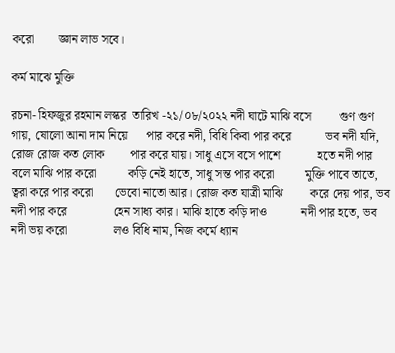করো        জ্ঞান লাভ সবে।

কর্ম মাঝে মুক্তি

রচনা- হিফজুর রহমান লস্কর  তারিখ -২১/০৮/২০২২ নদী ঘাটে মাঝি বসে         গুণ গুণ গায়, ষোলো আনা দাম নিয়ে      পার করে নদী, বিধি কিবা পার করে           ভব নদী যদি, রোজ রোজ কত লোক        পার করে যায়। সাধু এসে বসে পাশে            হতে নদী পার  বলে মাঝি পার করো          কড়ি নেই হাতে, সাধু সন্ত পার করো          মুক্তি পাবে তাতে, ত্বরা করে পার করো       ভেবো নাতো আর। রোজ কত যাত্রী মাঝি         করে দেয় পার, ভব নদী পার করে               হেন সাধ্য কার। মাঝি হাতে কড়ি দাও           নদী পার হতে, ভব নদী ভয় করো               লও বিধি নাম, নিজ কর্মে ধ্যান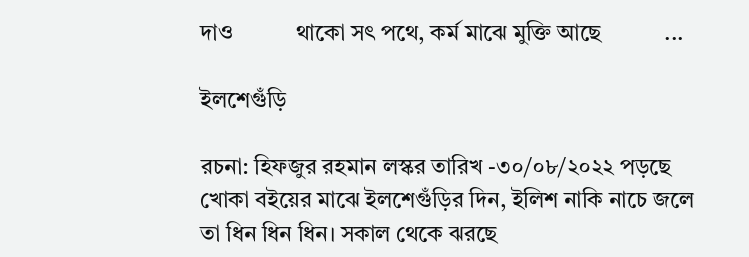দাও           থাকো সৎ পথে, কর্ম মাঝে মুক্তি আছে           ...

ইলশেগুঁড়ি

রচনা: হিফজুর রহমান লস্কর তারিখ -৩০/০৮/২০২২ পড়ছে খোকা বইয়ের মাঝে ইলশেগুঁড়ির দিন, ইলিশ নাকি নাচে জলে তা ধিন ধিন ধিন। সকাল থেকে ঝরছে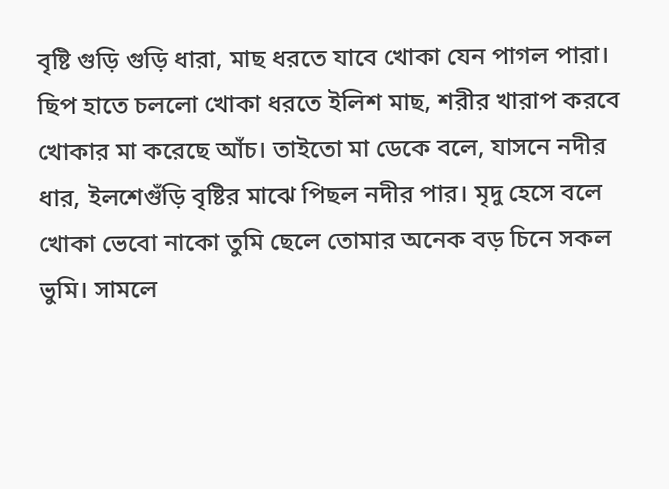বৃষ্টি গুড়ি গুড়ি ধারা, মাছ ধরতে যাবে খোকা যেন পাগল পারা। ছিপ হাতে চললো খোকা ধরতে ইলিশ মাছ, শরীর খারাপ করবে খোকার মা করেছে আঁচ। তাইতো মা ডেকে বলে, যাসনে নদীর ধার, ইলশেগুঁড়ি বৃষ্টির মাঝে পিছল নদীর পার। মৃদু হেসে বলে খোকা ভেবো নাকো তুমি ছেলে তোমার অনেক বড় চিনে সকল ভুমি। সামলে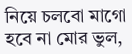নিয়ে চলবো মাগো হবে না মোর ভুল,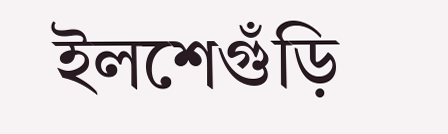ইলশেগুঁড়ি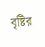বৃষ্টির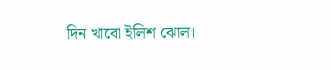দিন খাবো ইলিশ ঝোল।